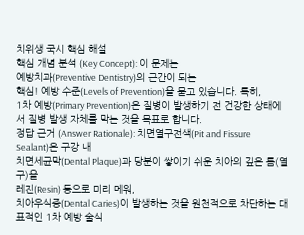치위생 국시 핵심 해설
핵심 개념 분석 (Key Concept): 이 문제는
예방치과(Preventive Dentistry)의 근간이 되는
핵심! 예방 수준(Levels of Prevention)을 묻고 있습니다. 특히,
1차 예방(Primary Prevention)은 질병이 발생하기 전 건강한 상태에서 질병 발생 자체를 막는 것을 목표로 합니다.
정답 근거 (Answer Rationale): 치면열구전색(Pit and Fissure Sealant)은 구강 내
치면세균막(Dental Plaque)과 당분이 쌓이기 쉬운 치아의 깊은 틈(열구)을
레진(Resin) 등으로 미리 메워,
치아우식증(Dental Caries)이 발생하는 것을 원천적으로 차단하는 대표적인 1차 예방 술식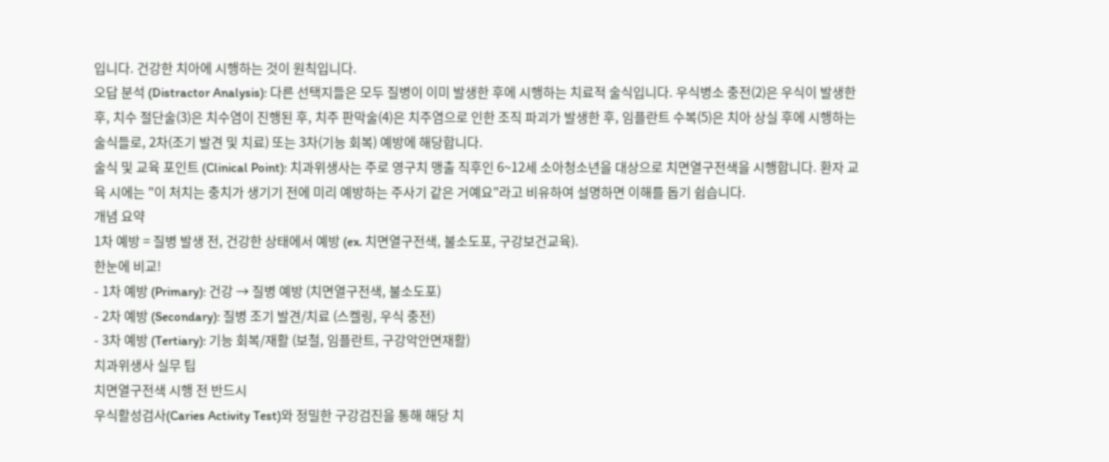입니다. 건강한 치아에 시행하는 것이 원칙입니다.
오답 분석 (Distractor Analysis): 다른 선택지들은 모두 질병이 이미 발생한 후에 시행하는 치료적 술식입니다. 우식병소 충전(2)은 우식이 발생한 후, 치수 절단술(3)은 치수염이 진행된 후, 치주 판막술(4)은 치주염으로 인한 조직 파괴가 발생한 후, 임플란트 수복(5)은 치아 상실 후에 시행하는 술식들로, 2차(조기 발견 및 치료) 또는 3차(기능 회복) 예방에 해당합니다.
술식 및 교육 포인트 (Clinical Point): 치과위생사는 주로 영구치 맹출 직후인 6~12세 소아청소년을 대상으로 치면열구전색을 시행합니다. 환자 교육 시에는 "이 처치는 충치가 생기기 전에 미리 예방하는 주사기 같은 거예요"라고 비유하여 설명하면 이해를 돕기 쉽습니다.
개념 요약
1차 예방 = 질병 발생 전, 건강한 상태에서 예방 (ex. 치면열구전색, 불소도포, 구강보건교육).
한눈에 비교!
- 1차 예방 (Primary): 건강 → 질병 예방 (치면열구전색, 불소도포)
- 2차 예방 (Secondary): 질병 조기 발견/치료 (스켈링, 우식 충전)
- 3차 예방 (Tertiary): 기능 회복/재활 (보철, 임플란트, 구강악안면재활)
치과위생사 실무 팁
치면열구전색 시행 전 반드시
우식활성검사(Caries Activity Test)와 정밀한 구강검진을 통해 해당 치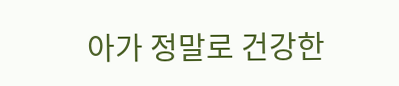아가 정말로 건강한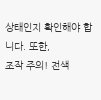상태인지 확인해야 합니다. 또한,
조작 주의! 전색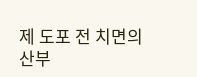제 도포 전 치면의
산부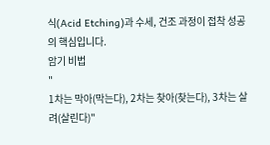식(Acid Etching)과 수세, 건조 과정이 접착 성공의 핵심입니다.
암기 비법
"
1차는 막아(막는다), 2차는 찾아(찾는다), 3차는 살려(살린다)"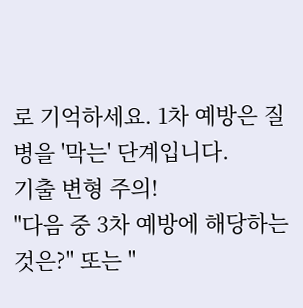로 기억하세요. 1차 예방은 질병을 '막는' 단계입니다.
기출 변형 주의!
"다음 중 3차 예방에 해당하는 것은?" 또는 "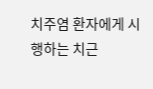치주염 환자에게 시행하는 치근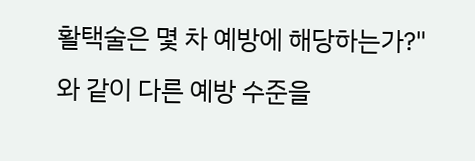활택술은 몇 차 예방에 해당하는가?"와 같이 다른 예방 수준을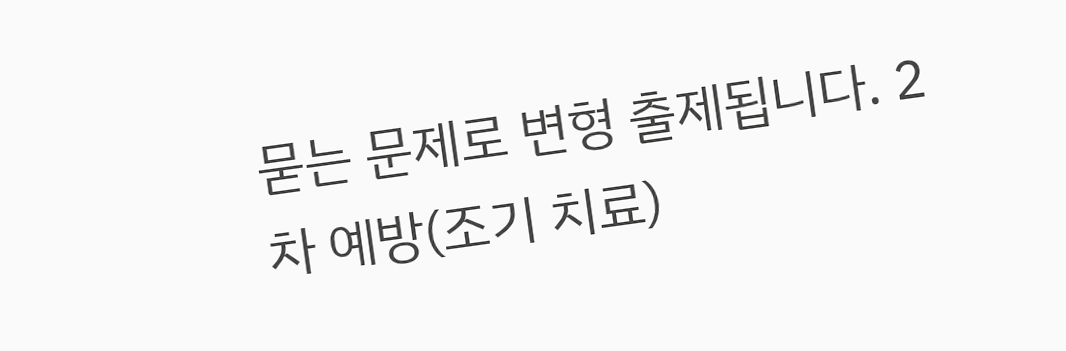묻는 문제로 변형 출제됩니다. 2차 예방(조기 치료)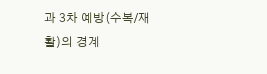과 3차 예방(수복/재활)의 경계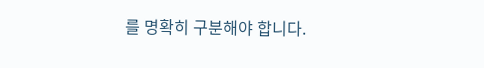를 명확히 구분해야 합니다.